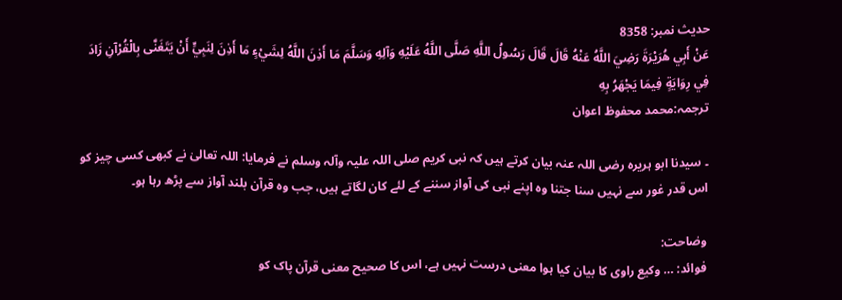حدیث نمبر: 8358
عَنْ أَبِي هُرَيْرَةَ رَضِيَ اللَّهُ عَنْهُ قَالَ قَالَ رَسُولُ اللَّهِ صَلَّى اللَّهُ عَلَيْهِ وَآلِهِ وَسَلَّمَ مَا أَذِنَ اللَّهُ لِشَيْءٍ مَا أَذِنَ لِنَبِيٍّ أَنْ يَتَغَنَّى بِالْقُرْآنِ زَادَ فِي رِوَايَةٍ فِيمَا يَجْهَرُ بِهِ
ترجمہ:محمد محفوظ اعوان

۔ سیدنا ابو ہریرہ رضی اللہ عنہ بیان کرتے ہیں کہ نبی کریم صلی اللہ علیہ وآلہ وسلم نے فرمایا: اللہ تعالیٰ نے کبھی کسی چیز کو اس قدر غور سے نہیں سنا جتنا وہ اپنے نبی کی آواز سننے کے لئے کان لگاتے ہیں، جب وہ قرآن بلند آواز سے پڑھ رہا ہو۔

وضاحت:
فوائد: … وکیع راوی کا بیان کیا ہوا معنی درست نہیں ہے، اس کا صحیح معنی قرآن پاک کو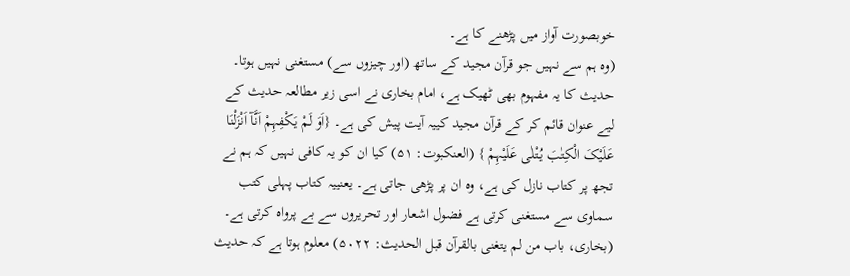خوبصورت آواز میں پڑھنے کا ہے۔
(وہ ہم سے نہیں جو قرآن مجید کے ساتھ (اور چیزوں سے) مستغنی نہیں ہوتا۔ حدیث کا یہ مفہوم بھی ٹھیک ہے، امام بخاری نے اسی زیر مطالعہ حدیث کے لیے عنوان قائم کر کے قرآن مجید کییہ آیت پیش کی ہے۔ {اَوَ لَمْ یَکْفِہِمْ اَنَّآ اَنْزَلْنَا عَلَیْکَ الْکِتٰبَ یُتْلٰی عَلَیْہِمْ } (العنکبوت: ۵۱) کیا ان کو یہ کافی نہیں کہ ہم نے تجھ پر کتاب نازل کی ہے، وہ ان پر پڑھی جاتی ہے۔ یعنییہ کتاب پہلی کتب سماوی سے مستغنی کرتی ہے فضول اشعار اور تحریروں سے بے پرواہ کرتی ہے۔ (بخاری، باب من لم یتغنی بالقرآن قبل الحدیث: ۵۰۲۲) معلوم ہوتا ہے کہ حدیث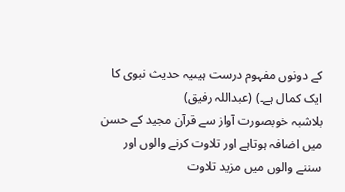کے دونوں مفہوم درست ہیںیہ حدیث نبوی کا ایک کمال ہے۔) (عبداللہ رفیق)
بلاشبہ خوبصورت آواز سے قرآن مجید کے حسن میں اضافہ ہوتاہے اور تلاوت کرنے والوں اور سننے والوں میں مزید تلاوت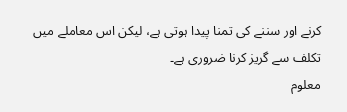کرنے اور سننے کی تمنا پیدا ہوتی ہے، لیکن اس معاملے میں تکلف سے گریز کرنا ضروری ہے۔
معلوم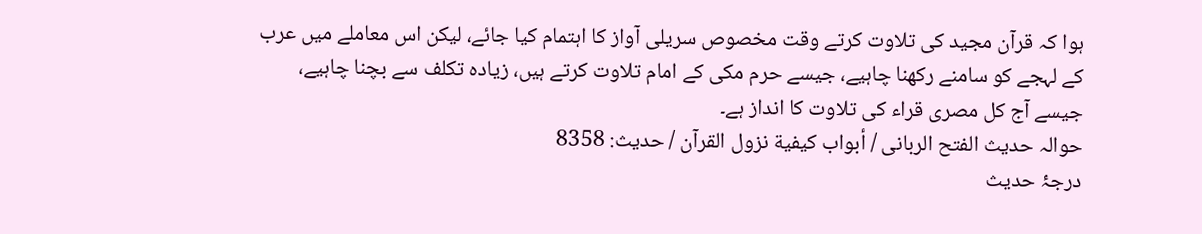ہوا کہ قرآن مجید کی تلاوت کرتے وقت مخصوص سریلی آواز کا اہتمام کیا جائے، لیکن اس معاملے میں عرب کے لہجے کو سامنے رکھنا چاہیے، جیسے حرم مکی کے امام تلاوت کرتے ہیں، زیادہ تکلف سے بچنا چاہیے، جیسے آج کل مصری قراء کی تلاوت کا انداز ہے۔
حوالہ حدیث الفتح الربانی / أبواب كيفية نزول القرآن / حدیث: 8358
درجۂ حدیث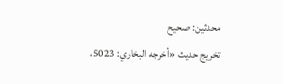محدثین: صحیح
تخریج حدیث «أخرجه البخاري: 5023،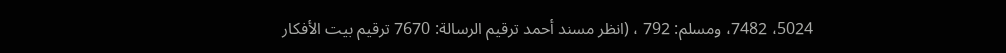5024، 7482، ومسلم: 792 ، (انظر مسند أحمد ترقيم الرسالة: 7670 ترقیم بيت الأفكار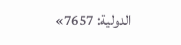الدولية: 7657»